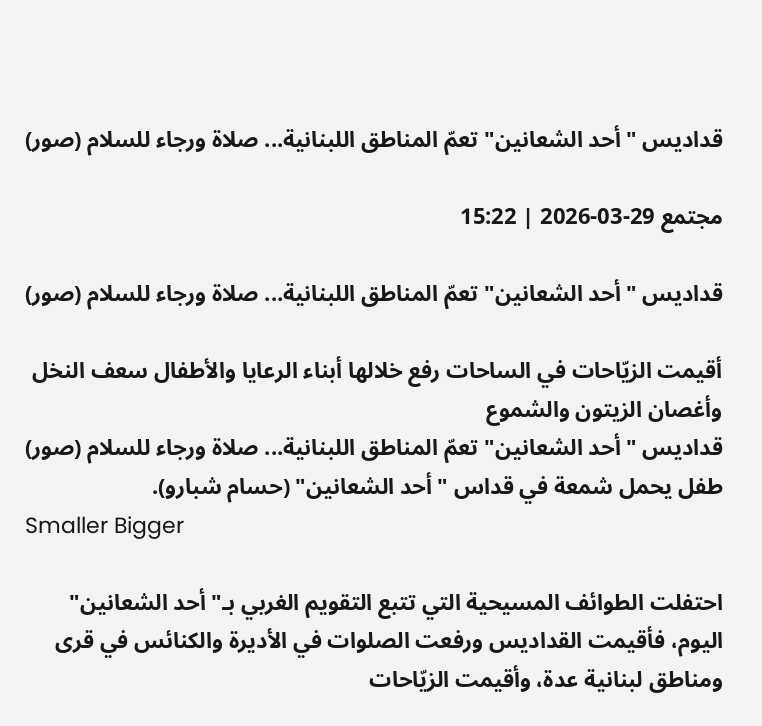قداديس "أحد الشعانين" تعمّ المناطق اللبنانية... صلاة ورجاء للسلام (صور)

مجتمع 29-03-2026 | 15:22

قداديس "أحد الشعانين" تعمّ المناطق اللبنانية... صلاة ورجاء للسلام (صور)

أقيمت الزيّاحات في الساحات رفع خلالها أبناء الرعايا والأطفال سعف النخل وأغصان الزيتون والشموع
قداديس "أحد الشعانين" تعمّ المناطق اللبنانية... صلاة ورجاء للسلام (صور)
طفل يحمل شمعة في قداس "أحد الشعانين" (حسام شبارو).
Smaller Bigger

احتفلت الطوائف المسيحية التي تتبع التقويم الغربي بـ"أحد الشعانين" اليوم، فأقيمت القداديس ورفعت الصلوات في الأديرة والكنائس في قرى ومناطق لبنانية عدة، وأقيمت الزيّاحات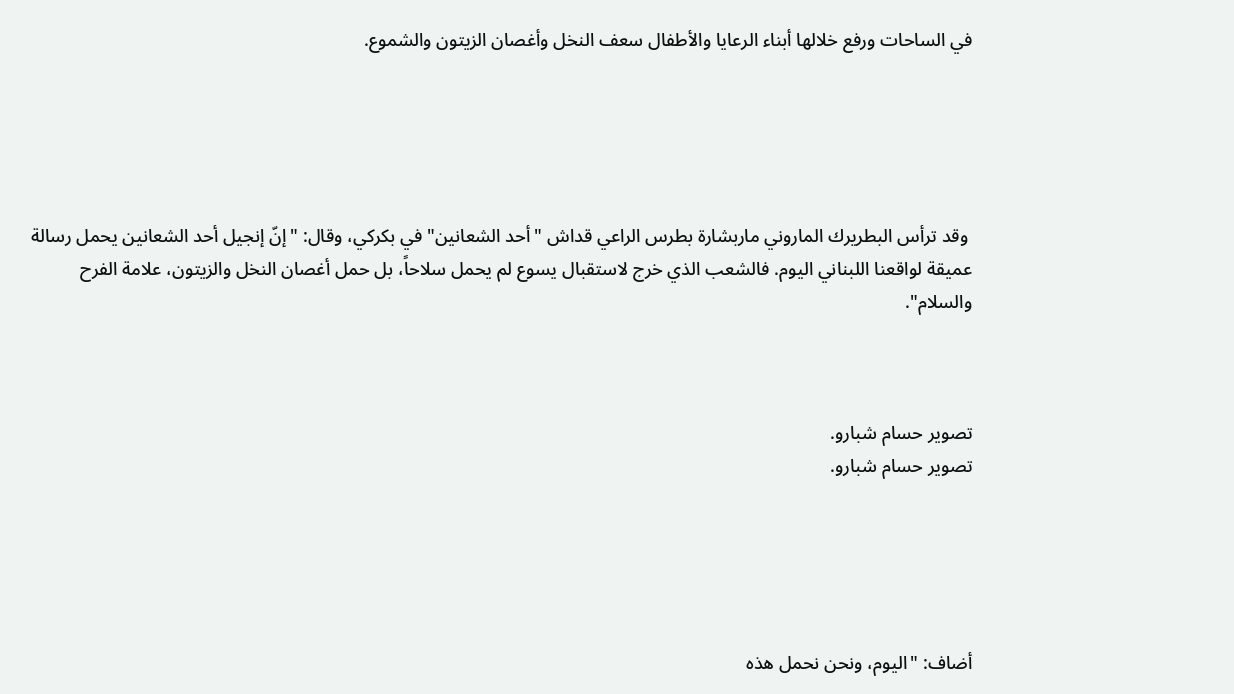في الساحات ورفع خلالها أبناء الرعايا والأطفال سعف النخل وأغصان الزيتون والشموع.





 وقد ترأس البطريرك الماروني ماربشارة بطرس الراعي قداش "أحد الشعانين" في بكركي، وقال: "إنّ إنجيل أحد الشعانين يحمل رسالة عميقة لواقعنا اللبناني اليوم. فالشعب الذي خرج لاستقبال يسوع لم يحمل سلاحاً، بل حمل أغصان النخل والزيتون، علامة الفرح والسلام".



تصوير حسام شبارو.
تصوير حسام شبارو.





أضاف: "اليوم، ونحن نحمل هذه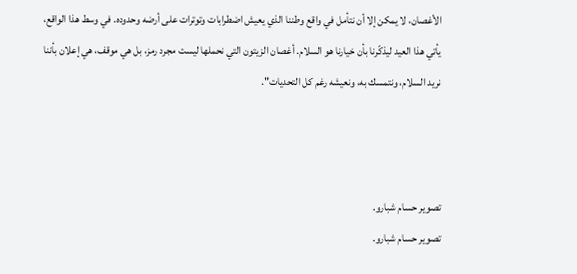الأغصان، لا يمكن إلا أن نتأمل في واقع وطننا الذي يعيش اضطرابات وتوترات على أرضه وحدوده. في وسط هذا الواقع، يأتي هذا العيد ليذكّرنا بأن خيارنا هو السلام. أغصان الزيتون التي نحملها ليست مجرد رمز، بل هي موقف، هي إعلان بأننا نريد السلام، ونتمسك به، ونعيشه رغم كل التحديات".



تصوير حسام شبارو.
تصوير حسام شبارو.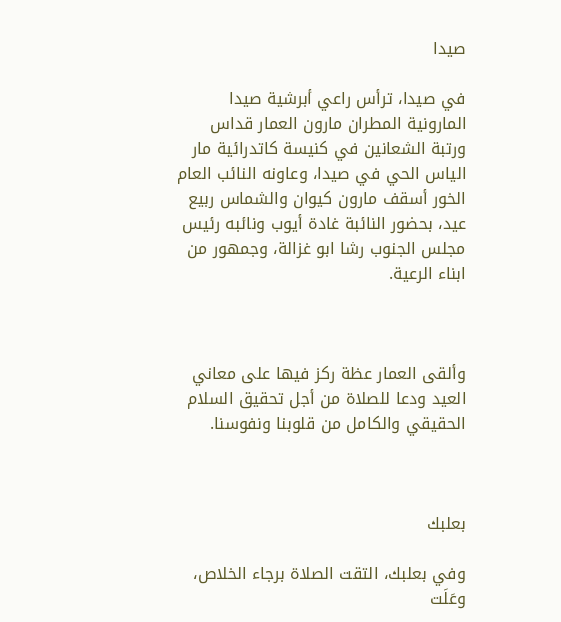صيدا

في صيدا، ترأس راعي أبرشية صيدا المارونية المطران مارون العمار قداس ورتبة الشعانين في كنيسة كاتدرائية مار الياس الحي في صيدا، وعاونه النائب العام الخور أسقف مارون كيوان والشماس ربيع عيد، بحضور النائبة غادة أيوب ونائبه رئيس مجلس الجنوب رشا ابو غزالة، وجمهور من ابناء الرعية.



وألقى العمار عظة ركز فيها على معاني العيد ودعا للصلاة من أجل تحقيق السلام الحقيقي والكامل من قلوبنا ونفوسنا.



بعلبك

وفي بعلبك، التقت الصلاة برجاء الخلاص، وعَلَت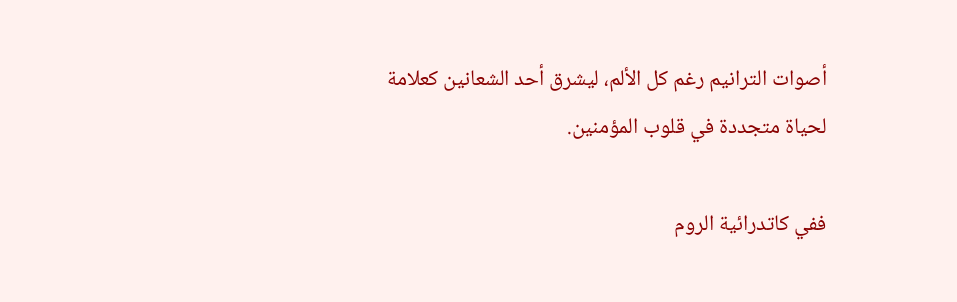أصوات الترانيم رغم كل الألم، ليشرق أحد الشعانين كعلامة لحياة متجددة في قلوب المؤمنين.

ففي كاتدرائية الروم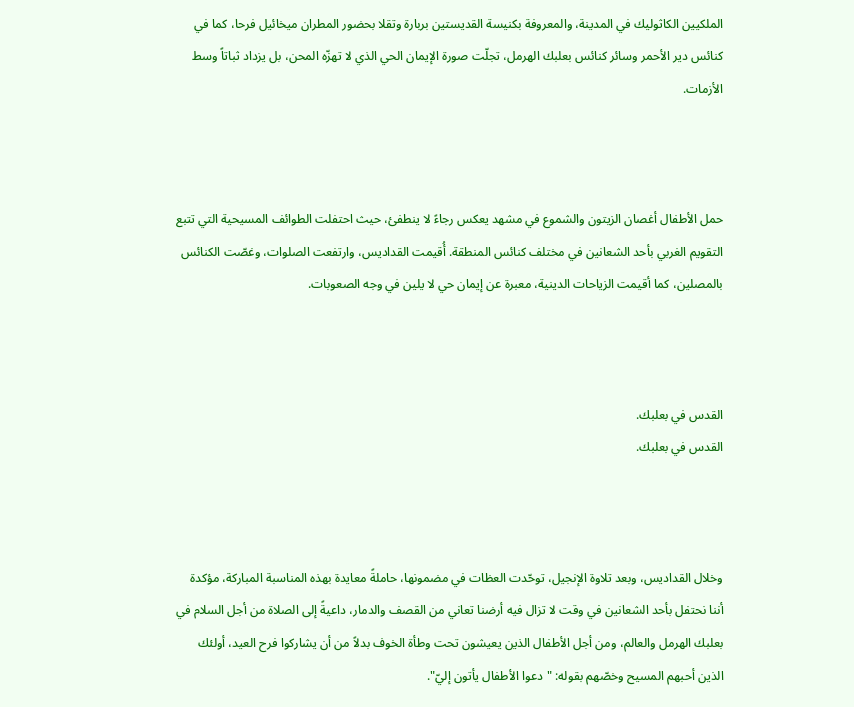الملكيين الكاثوليك في المدينة، والمعروفة بكنيسة القديستين بربارة وتقلا بحضور المطران ميخائيل فرحا، كما في كنائس دير الأحمر وسائر كنائس بعلبك الهرمل، تجلّت صورة الإيمان الحي الذي لا تهزّه المحن، بل يزداد ثباتاً وسط الأزمات.



حمل الأطفال أغصان الزيتون والشموع في مشهد يعكس رجاءً لا ينطفئ، حيث احتفلت الطوائف المسيحية التي تتبع التقويم الغربي بأحد الشعانين في مختلف كنائس المنطقة. أُقيمت القداديس، وارتفعت الصلوات، وغصّت الكنائس بالمصلين، كما أقيمت الزياحات الدينية، معبرة عن إيمان حي لا يلين في وجه الصعوبات.



القدس في بعلبك.
القدس في بعلبك.



وخلال القداديس، وبعد تلاوة الإنجيل، توحّدت العظات في مضمونها، حاملةً معايدة بهذه المناسبة المباركة، مؤكدة أننا نحتفل بأحد الشعانين في وقت لا تزال فيه أرضنا تعاني من القصف والدمار، داعيةً إلى الصلاة من أجل السلام في بعلبك الهرمل والعالم، ومن أجل الأطفال الذين يعيشون تحت وطأة الخوف بدلاً من أن يشاركوا فرح العيد، أولئك الذين أحبهم المسيح وخصّهم بقوله: "دعوا الأطفال يأتون إليّ".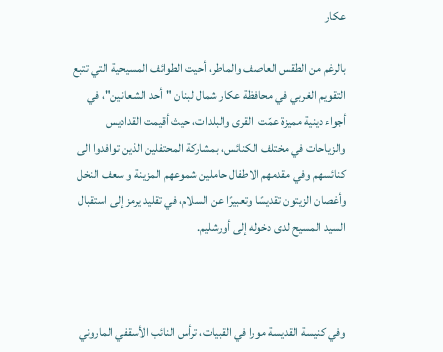عكار

بالرغم من الطقس العاصف والماطر، أحيت الطوائف المسيحية التي تتبع التقويم الغربي في محافظة عكار شمال لبنان "أحد الشعانين"، في أجواء دينية مميزة عمّت  القرى والبلدات، حيث أقيمت القداديس والزياحات في مختلف الكنائس، بمشاركة المحتفلين الذين توافدوا الى كنائسهم وفي مقدمهم الاطفال حاملين شموعهم المزينة و سعف النخل وأغصان الزيتون تقديسًا وتعبيرًا عن السلام، في تقليد يرمز إلى استقبال السيد المسيح لدى دخوله إلى أورشليم.



وفي كنيسة القديسة مورا في القبيات، ترأس النائب الأسقفي الماروني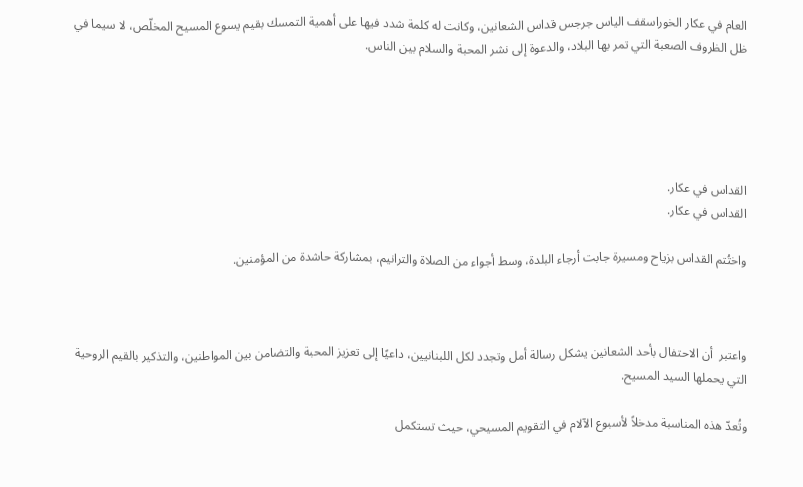العام في عكار الخوراسقف الياس جرجس قداس الشعانين، وكانت له كلمة شدد فيها على أهمية التمسك بقيم يسوع المسيح المخلّص، لا سيما في ظل الظروف الصعبة التي تمر بها البلاد، والدعوة إلى نشر المحبة والسلام بين الناس.





القداس في عكار.
القداس في عكار.

واختُتم القداس بزياح ومسيرة جابت أرجاء البلدة، وسط أجواء من الصلاة والترانيم، بمشاركة حاشدة من المؤمنين.



واعتبر  أن الاحتفال بأحد الشعانين يشكل رسالة أمل وتجدد لكل اللبنانيين، داعيًا إلى تعزيز المحبة والتضامن بين المواطنين، والتذكير بالقيم الروحية التي يحملها السيد المسيح.

وتُعدّ هذه المناسبة مدخلاً لأسبوع الآلام في التقويم المسيحي، حيث تستكمل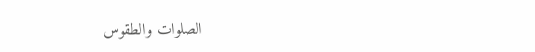الصلوات والطقوس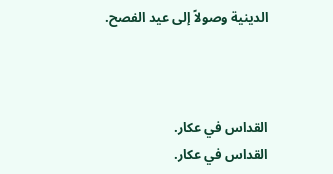الدينية وصولاً إلى عيد الفصح.



القداس في عكار.
القداس في عكار.